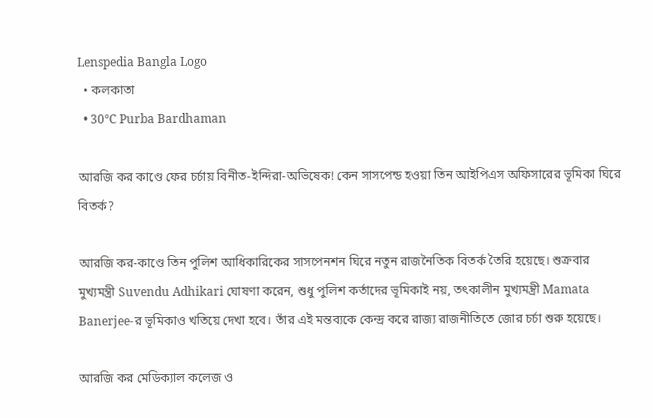Lenspedia Bangla Logo
  • কলকাতা
  • 30℃ Purba Bardhaman

আরজি কর কাণ্ডে ফের চর্চায় বিনীত-ইন্দিরা-অভিষেক! কেন সাসপেন্ড হওয়া তিন আইপিএস অফিসারের ভূমিকা ঘিরে বিতর্ক?

আরজি কর-কাণ্ডে তিন পুলিশ আধিকারিকের সাসপেনশন ঘিরে নতুন রাজনৈতিক বিতর্ক তৈরি হয়েছে। শুক্রবার মুখ্যমন্ত্রী Suvendu Adhikari ঘোষণা করেন, শুধু পুলিশ কর্তাদের ভূমিকাই নয়, তৎকালীন মুখ্যমন্ত্রী Mamata Banerjee-র ভূমিকাও খতিয়ে দেখা হবে। তাঁর এই মন্তব্যকে কেন্দ্র করে রাজ্য রাজনীতিতে জোর চর্চা শুরু হয়েছে।

আরজি কর মেডিক্যাল কলেজ ও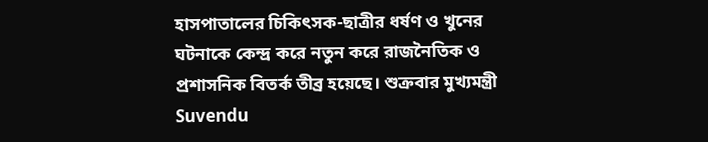হাসপাতালের চিকিৎসক-ছাত্রীর ধর্ষণ ও খুনের ঘটনাকে কেন্দ্র করে নতুন করে রাজনৈতিক ও প্রশাসনিক বিতর্ক তীব্র হয়েছে। শুক্রবার মুখ্যমন্ত্রী Suvendu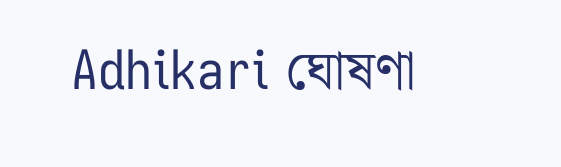Adhikari ঘোষণা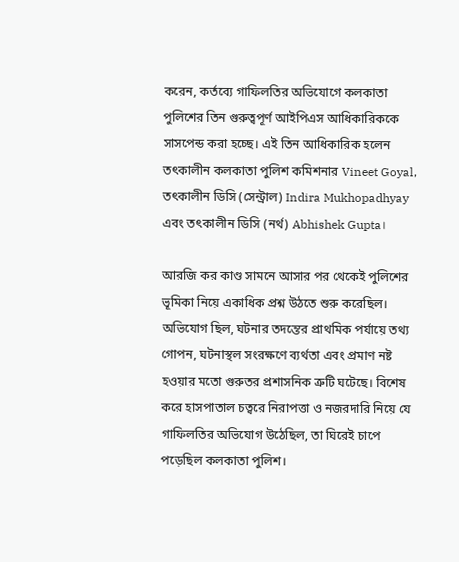করেন, কর্তব্যে গাফিলতির অভিযোগে কলকাতা পুলিশের তিন গুরুত্বপূর্ণ আইপিএস আধিকারিককে সাসপেন্ড করা হচ্ছে। এই তিন আধিকারিক হলেন তৎকালীন কলকাতা পুলিশ কমিশনার Vineet Goyal, তৎকালীন ডিসি (সেন্ট্রাল) Indira Mukhopadhyay এবং তৎকালীন ডিসি (নর্থ) Abhishek Gupta।

আরজি কর কাণ্ড সামনে আসার পর থেকেই পুলিশের ভূমিকা নিয়ে একাধিক প্রশ্ন উঠতে শুরু করেছিল। অভিযোগ ছিল, ঘটনার তদন্তের প্রাথমিক পর্যায়ে তথ্য গোপন, ঘটনাস্থল সংরক্ষণে ব্যর্থতা এবং প্রমাণ নষ্ট হওয়ার মতো গুরুতর প্রশাসনিক ত্রুটি ঘটেছে। বিশেষ করে হাসপাতাল চত্বরে নিরাপত্তা ও নজরদারি নিয়ে যে গাফিলতির অভিযোগ উঠেছিল, তা ঘিরেই চাপে পড়েছিল কলকাতা পুলিশ।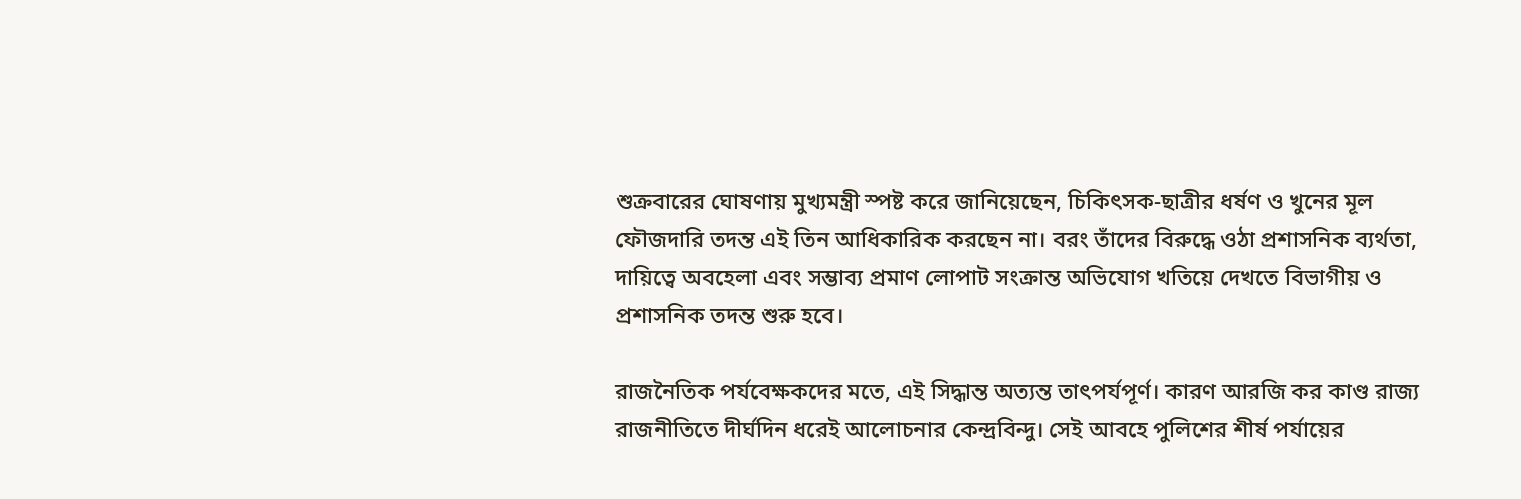শুক্রবারের ঘোষণায় মুখ্যমন্ত্রী স্পষ্ট করে জানিয়েছেন, চিকিৎসক-ছাত্রীর ধর্ষণ ও খুনের মূল ফৌজদারি তদন্ত এই তিন আধিকারিক করছেন না। বরং তাঁদের বিরুদ্ধে ওঠা প্রশাসনিক ব্যর্থতা, দায়িত্বে অবহেলা এবং সম্ভাব্য প্রমাণ লোপাট সংক্রান্ত অভিযোগ খতিয়ে দেখতে বিভাগীয় ও প্রশাসনিক তদন্ত শুরু হবে।

রাজনৈতিক পর্যবেক্ষকদের মতে, এই সিদ্ধান্ত অত্যন্ত তাৎপর্যপূর্ণ। কারণ আরজি কর কাণ্ড রাজ্য রাজনীতিতে দীর্ঘদিন ধরেই আলোচনার কেন্দ্রবিন্দু। সেই আবহে পুলিশের শীর্ষ পর্যায়ের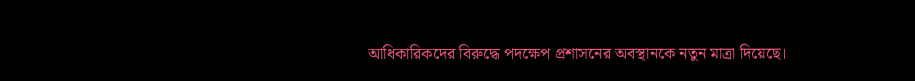আধিকারিকদের বিরুদ্ধে পদক্ষেপ প্রশাসনের অবস্থানকে নতুন মাত্রা দিয়েছে।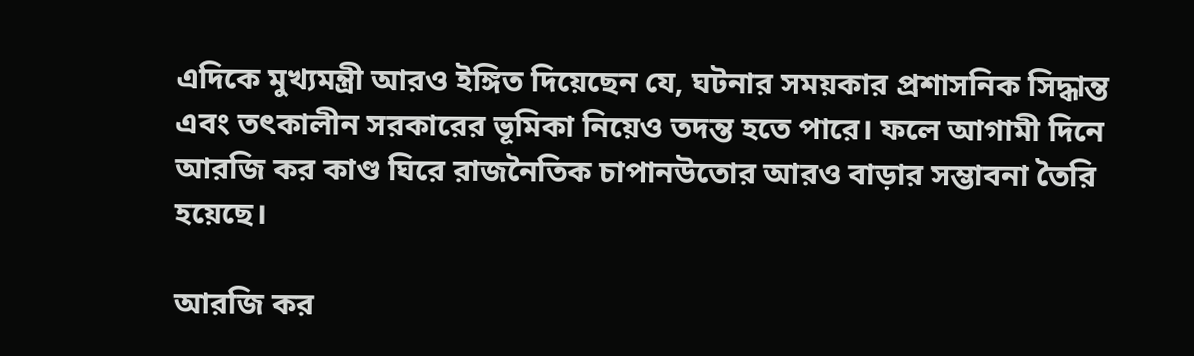এদিকে মুখ্যমন্ত্রী আরও ইঙ্গিত দিয়েছেন যে, ঘটনার সময়কার প্রশাসনিক সিদ্ধান্ত এবং তৎকালীন সরকারের ভূমিকা নিয়েও তদন্ত হতে পারে। ফলে আগামী দিনে আরজি কর কাণ্ড ঘিরে রাজনৈতিক চাপানউতোর আরও বাড়ার সম্ভাবনা তৈরি হয়েছে।

আরজি কর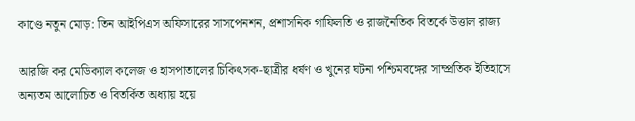কাণ্ডে নতুন মোড়: তিন আইপিএস অফিসারের সাসপেনশন, প্রশাসনিক গাফিলতি ও রাজনৈতিক বিতর্কে উত্তাল রাজ্য

আরজি কর মেডিক্যাল কলেজ ও হাসপাতালের চিকিৎসক-ছাত্রীর ধর্ষণ ও খুনের ঘটনা পশ্চিমবঙ্গের সাম্প্রতিক ইতিহাসে অন্যতম আলোচিত ও বিতর্কিত অধ্যায় হয়ে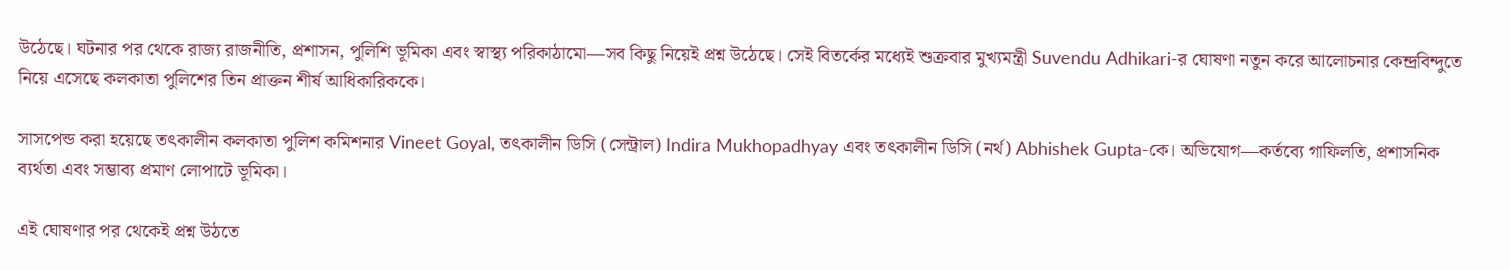উঠেছে। ঘটনার পর থেকে রাজ্য রাজনীতি, প্রশাসন, পুলিশি ভূমিকা এবং স্বাস্থ্য পরিকাঠামো—সব কিছু নিয়েই প্রশ্ন উঠেছে। সেই বিতর্কের মধ্যেই শুক্রবার মুখ্যমন্ত্রী Suvendu Adhikari-র ঘোষণা নতুন করে আলোচনার কেন্দ্রবিন্দুতে নিয়ে এসেছে কলকাতা পুলিশের তিন প্রাক্তন শীর্ষ আধিকারিককে।

সাসপেন্ড করা হয়েছে তৎকালীন কলকাতা পুলিশ কমিশনার Vineet Goyal, তৎকালীন ডিসি (সেন্ট্রাল) Indira Mukhopadhyay এবং তৎকালীন ডিসি (নর্থ) Abhishek Gupta-কে। অভিযোগ—কর্তব্যে গাফিলতি, প্রশাসনিক ব্যর্থতা এবং সম্ভাব্য প্রমাণ লোপাটে ভূমিকা।

এই ঘোষণার পর থেকেই প্রশ্ন উঠতে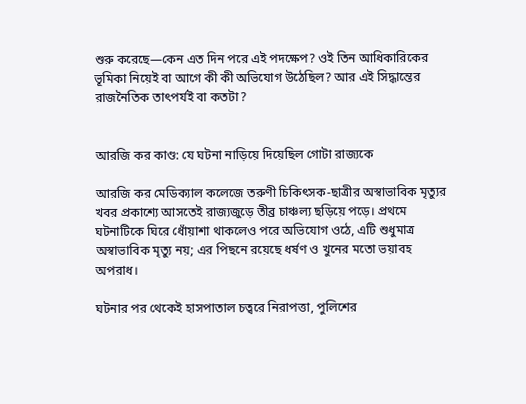শুরু করেছে—কেন এত দিন পরে এই পদক্ষেপ? ওই তিন আধিকারিকের ভূমিকা নিয়েই বা আগে কী কী অভিযোগ উঠেছিল? আর এই সিদ্ধান্তের রাজনৈতিক তাৎপর্যই বা কতটা?


আরজি কর কাণ্ড: যে ঘটনা নাড়িয়ে দিয়েছিল গোটা রাজ্যকে

আরজি কর মেডিক্যাল কলেজে তরুণী চিকিৎসক-ছাত্রীর অস্বাভাবিক মৃত্যুর খবর প্রকাশ্যে আসতেই রাজ্যজুড়ে তীব্র চাঞ্চল্য ছড়িয়ে পড়ে। প্রথমে ঘটনাটিকে ঘিরে ধোঁয়াশা থাকলেও পরে অভিযোগ ওঠে, এটি শুধুমাত্র অস্বাভাবিক মৃত্যু নয়; এর পিছনে রয়েছে ধর্ষণ ও খুনের মতো ভয়াবহ অপরাধ।

ঘটনার পর থেকেই হাসপাতাল চত্বরে নিরাপত্তা, পুলিশের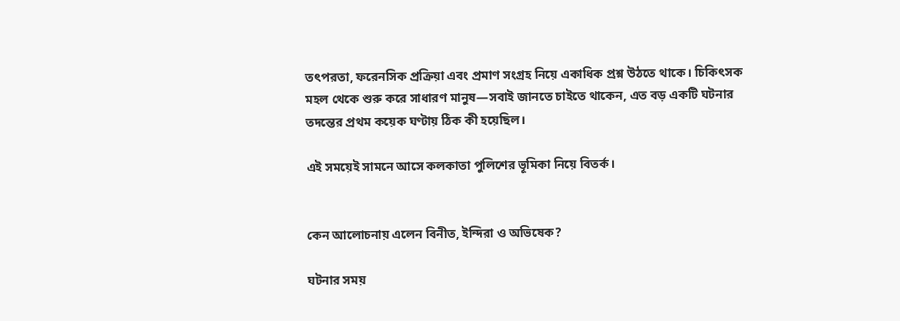তৎপরতা, ফরেনসিক প্রক্রিয়া এবং প্রমাণ সংগ্রহ নিয়ে একাধিক প্রশ্ন উঠতে থাকে। চিকিৎসক মহল থেকে শুরু করে সাধারণ মানুষ—সবাই জানতে চাইতে থাকেন, এত বড় একটি ঘটনার তদন্তের প্রথম কয়েক ঘণ্টায় ঠিক কী হয়েছিল।

এই সময়েই সামনে আসে কলকাতা পুলিশের ভূমিকা নিয়ে বিতর্ক।


কেন আলোচনায় এলেন বিনীত, ইন্দিরা ও অভিষেক?

ঘটনার সময়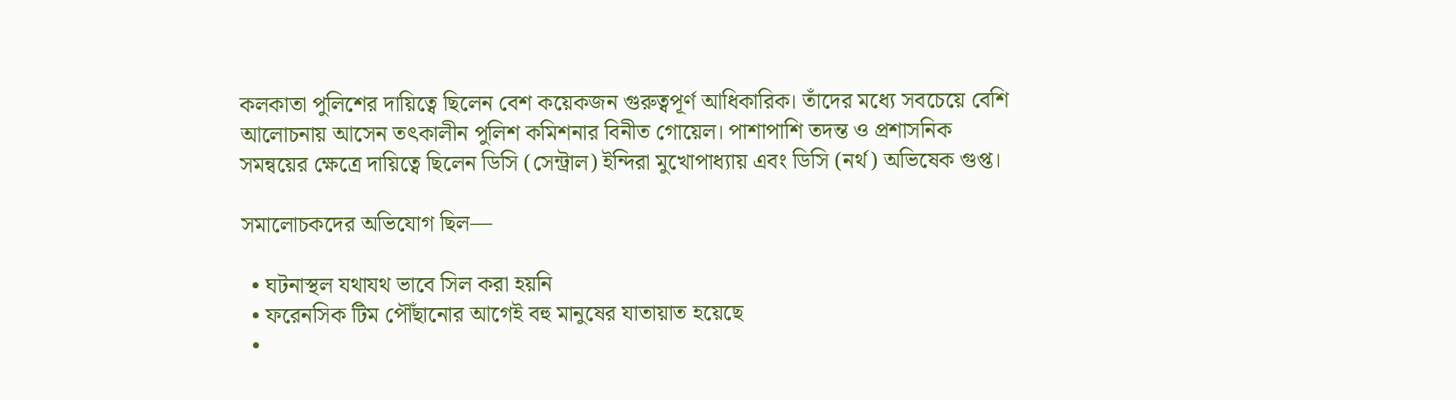কলকাতা পুলিশের দায়িত্বে ছিলেন বেশ কয়েকজন গুরুত্বপূর্ণ আধিকারিক। তাঁদের মধ্যে সবচেয়ে বেশি আলোচনায় আসেন তৎকালীন পুলিশ কমিশনার বিনীত গোয়েল। পাশাপাশি তদন্ত ও প্রশাসনিক সমন্বয়ের ক্ষেত্রে দায়িত্বে ছিলেন ডিসি (সেন্ট্রাল) ইন্দিরা মুখোপাধ্যায় এবং ডিসি (নর্থ) অভিষেক গুপ্ত।

সমালোচকদের অভিযোগ ছিল—

  • ঘটনাস্থল যথাযথ ভাবে সিল করা হয়নি
  • ফরেনসিক টিম পৌঁছানোর আগেই বহু মানুষের যাতায়াত হয়েছে
  •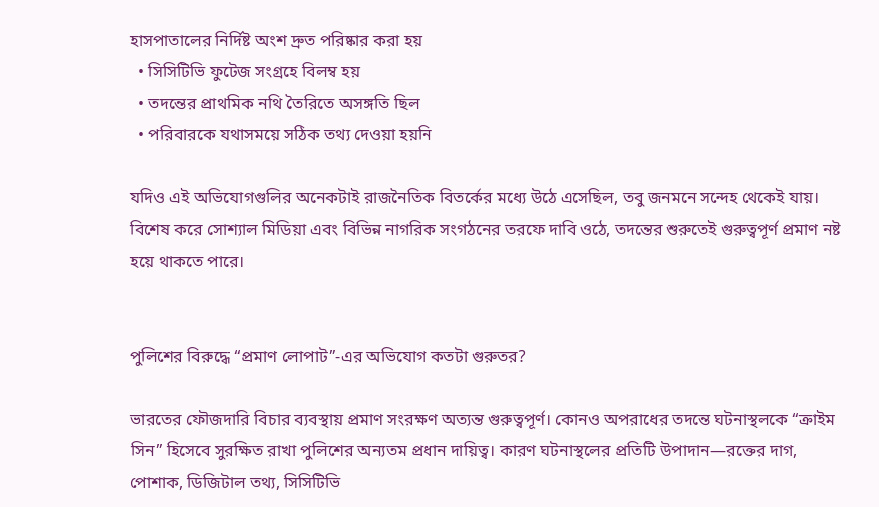হাসপাতালের নির্দিষ্ট অংশ দ্রুত পরিষ্কার করা হয়
  • সিসিটিভি ফুটেজ সংগ্রহে বিলম্ব হয়
  • তদন্তের প্রাথমিক নথি তৈরিতে অসঙ্গতি ছিল
  • পরিবারকে যথাসময়ে সঠিক তথ্য দেওয়া হয়নি

যদিও এই অভিযোগগুলির অনেকটাই রাজনৈতিক বিতর্কের মধ্যে উঠে এসেছিল, তবু জনমনে সন্দেহ থেকেই যায়। বিশেষ করে সোশ্যাল মিডিয়া এবং বিভিন্ন নাগরিক সংগঠনের তরফে দাবি ওঠে, তদন্তের শুরুতেই গুরুত্বপূর্ণ প্রমাণ নষ্ট হয়ে থাকতে পারে।


পুলিশের বিরুদ্ধে “প্রমাণ লোপাট”-এর অভিযোগ কতটা গুরুতর?

ভারতের ফৌজদারি বিচার ব্যবস্থায় প্রমাণ সংরক্ষণ অত্যন্ত গুরুত্বপূর্ণ। কোনও অপরাধের তদন্তে ঘটনাস্থলকে “ক্রাইম সিন” হিসেবে সুরক্ষিত রাখা পুলিশের অন্যতম প্রধান দায়িত্ব। কারণ ঘটনাস্থলের প্রতিটি উপাদান—রক্তের দাগ, পোশাক, ডিজিটাল তথ্য, সিসিটিভি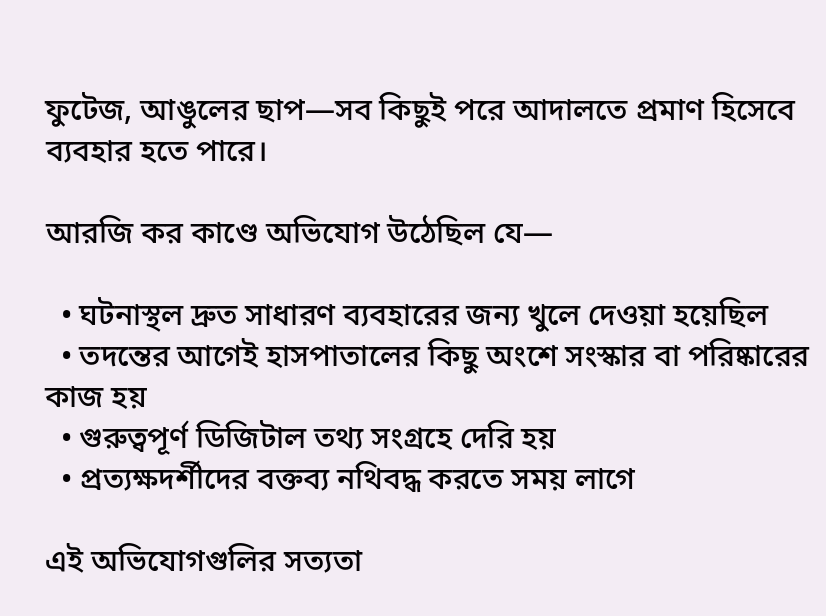ফুটেজ, আঙুলের ছাপ—সব কিছুই পরে আদালতে প্রমাণ হিসেবে ব্যবহার হতে পারে।

আরজি কর কাণ্ডে অভিযোগ উঠেছিল যে—

  • ঘটনাস্থল দ্রুত সাধারণ ব্যবহারের জন্য খুলে দেওয়া হয়েছিল
  • তদন্তের আগেই হাসপাতালের কিছু অংশে সংস্কার বা পরিষ্কারের কাজ হয়
  • গুরুত্বপূর্ণ ডিজিটাল তথ্য সংগ্রহে দেরি হয়
  • প্রত্যক্ষদর্শীদের বক্তব্য নথিবদ্ধ করতে সময় লাগে

এই অভিযোগগুলির সত্যতা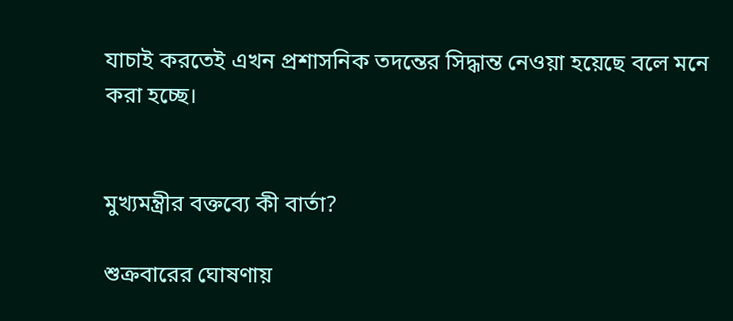যাচাই করতেই এখন প্রশাসনিক তদন্তের সিদ্ধান্ত নেওয়া হয়েছে বলে মনে করা হচ্ছে।


মুখ্যমন্ত্রীর বক্তব্যে কী বার্তা?

শুক্রবারের ঘোষণায়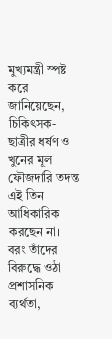মুখ্যমন্ত্রী স্পষ্ট করে জানিয়েছেন, চিকিৎসক-ছাত্রীর ধর্ষণ ও খুনের মূল ফৌজদারি তদন্ত এই তিন আধিকারিক করছেন না। বরং তাঁদের বিরুদ্ধে ওঠা প্রশাসনিক ব্যর্থতা,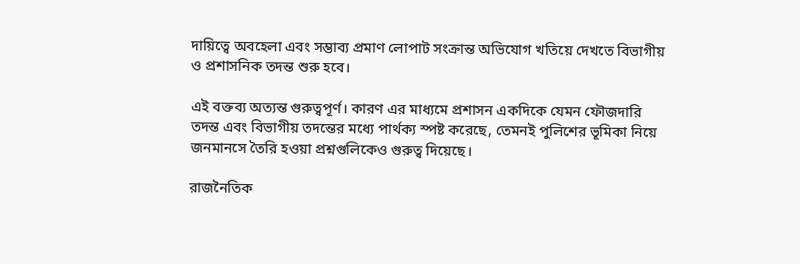দায়িত্বে অবহেলা এবং সম্ভাব্য প্রমাণ লোপাট সংক্রান্ত অভিযোগ খতিয়ে দেখতে বিভাগীয় ও প্রশাসনিক তদন্ত শুরু হবে।

এই বক্তব্য অত্যন্ত গুরুত্বপূর্ণ। কারণ এর মাধ্যমে প্রশাসন একদিকে যেমন ফৌজদারি তদন্ত এবং বিভাগীয় তদন্তের মধ্যে পার্থক্য স্পষ্ট করেছে, তেমনই পুলিশের ভূমিকা নিয়ে জনমানসে তৈরি হওয়া প্রশ্নগুলিকেও গুরুত্ব দিয়েছে।

রাজনৈতিক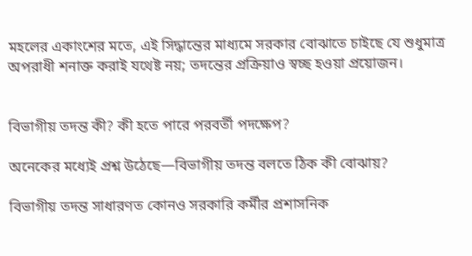মহলের একাংশের মতে, এই সিদ্ধান্তের মাধ্যমে সরকার বোঝাতে চাইছে যে শুধুমাত্র অপরাধী শনাক্ত করাই যথেষ্ট নয়; তদন্তের প্রক্রিয়াও স্বচ্ছ হওয়া প্রয়োজন।


বিভাগীয় তদন্ত কী? কী হতে পারে পরবর্তী পদক্ষেপ?

অনেকের মধ্যেই প্রশ্ন উঠেছে—বিভাগীয় তদন্ত বলতে ঠিক কী বোঝায়?

বিভাগীয় তদন্ত সাধারণত কোনও সরকারি কর্মীর প্রশাসনিক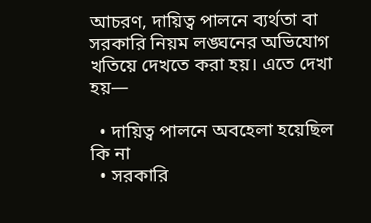আচরণ, দায়িত্ব পালনে ব্যর্থতা বা সরকারি নিয়ম লঙ্ঘনের অভিযোগ খতিয়ে দেখতে করা হয়। এতে দেখা হয়—

  • দায়িত্ব পালনে অবহেলা হয়েছিল কি না
  • সরকারি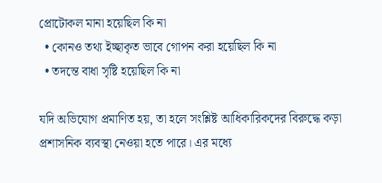প্রোটোকল মানা হয়েছিল কি না
  • কোনও তথ্য ইচ্ছাকৃত ভাবে গোপন করা হয়েছিল কি না
  • তদন্তে বাধা সৃষ্টি হয়েছিল কি না

যদি অভিযোগ প্রমাণিত হয়, তা হলে সংশ্লিষ্ট আধিকারিকদের বিরুদ্ধে কড়া প্রশাসনিক ব্যবস্থা নেওয়া হতে পারে। এর মধ্যে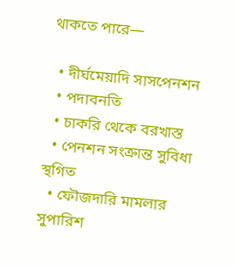থাকতে পারে—

  • দীর্ঘমেয়াদি সাসপেনশন
  • পদাবনতি
  • চাকরি থেকে বরখাস্ত
  • পেনশন সংক্রান্ত সুবিধা স্থগিত
  • ফৌজদারি মামলার সুপারিশ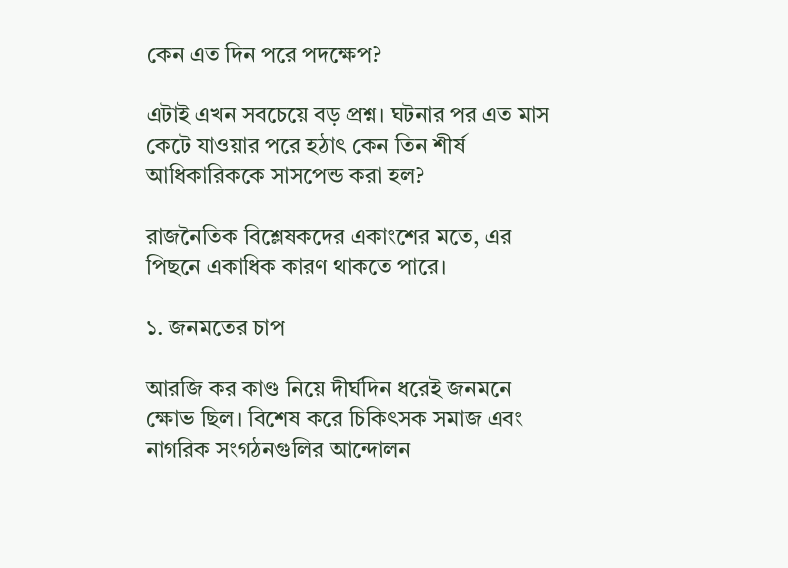কেন এত দিন পরে পদক্ষেপ?

এটাই এখন সবচেয়ে বড় প্রশ্ন। ঘটনার পর এত মাস কেটে যাওয়ার পরে হঠাৎ কেন তিন শীর্ষ আধিকারিককে সাসপেন্ড করা হল?

রাজনৈতিক বিশ্লেষকদের একাংশের মতে, এর পিছনে একাধিক কারণ থাকতে পারে।

১. জনমতের চাপ

আরজি কর কাণ্ড নিয়ে দীর্ঘদিন ধরেই জনমনে ক্ষোভ ছিল। বিশেষ করে চিকিৎসক সমাজ এবং নাগরিক সংগঠনগুলির আন্দোলন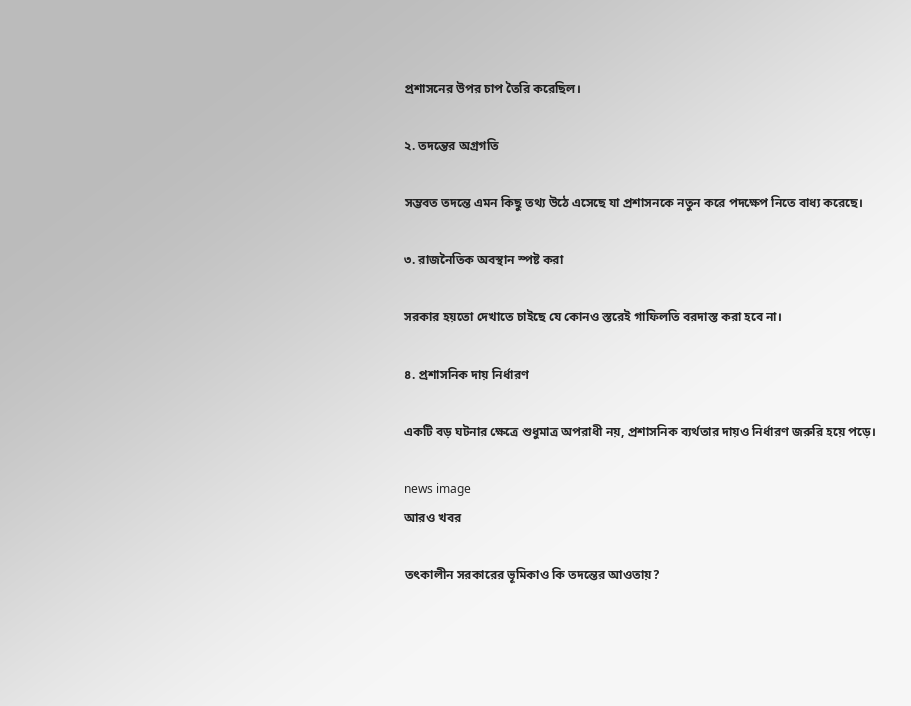প্রশাসনের উপর চাপ তৈরি করেছিল।

২. তদন্তের অগ্রগতি

সম্ভবত তদন্তে এমন কিছু তথ্য উঠে এসেছে যা প্রশাসনকে নতুন করে পদক্ষেপ নিতে বাধ্য করেছে।

৩. রাজনৈতিক অবস্থান স্পষ্ট করা

সরকার হয়তো দেখাতে চাইছে যে কোনও স্তরেই গাফিলতি বরদাস্ত করা হবে না।

৪. প্রশাসনিক দায় নির্ধারণ

একটি বড় ঘটনার ক্ষেত্রে শুধুমাত্র অপরাধী নয়, প্রশাসনিক ব্যর্থতার দায়ও নির্ধারণ জরুরি হয়ে পড়ে।

news image
আরও খবর

তৎকালীন সরকারের ভূমিকাও কি তদন্তের আওতায়?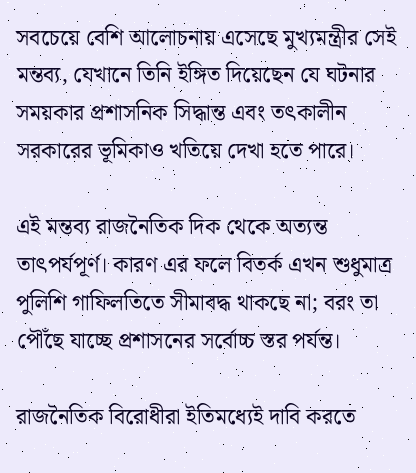সবচেয়ে বেশি আলোচনায় এসেছে মুখ্যমন্ত্রীর সেই মন্তব্য, যেখানে তিনি ইঙ্গিত দিয়েছেন যে ঘটনার সময়কার প্রশাসনিক সিদ্ধান্ত এবং তৎকালীন সরকারের ভূমিকাও খতিয়ে দেখা হতে পারে।

এই মন্তব্য রাজনৈতিক দিক থেকে অত্যন্ত তাৎপর্যপূর্ণ। কারণ এর ফলে বিতর্ক এখন শুধুমাত্র পুলিশি গাফিলতিতে সীমাবদ্ধ থাকছে না; বরং তা পৌঁছে যাচ্ছে প্রশাসনের সর্বোচ্চ স্তর পর্যন্ত।

রাজনৈতিক বিরোধীরা ইতিমধ্যেই দাবি করতে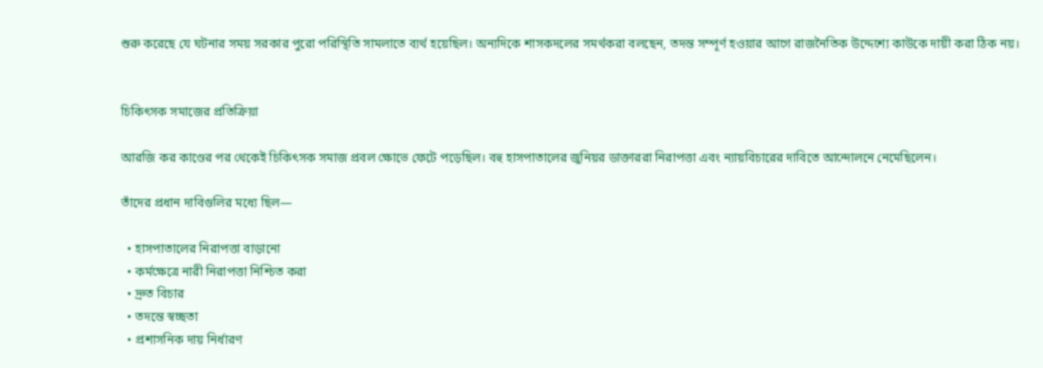শুরু করেছে যে ঘটনার সময় সরকার পুরো পরিস্থিতি সামলাতে ব্যর্থ হয়েছিল। অন্যদিকে শাসকদলের সমর্থকরা বলছেন, তদন্ত সম্পূর্ণ হওয়ার আগে রাজনৈতিক উদ্দেশ্যে কাউকে দায়ী করা ঠিক নয়।


চিকিৎসক সমাজের প্রতিক্রিয়া

আরজি কর কাণ্ডের পর থেকেই চিকিৎসক সমাজ প্রবল ক্ষোভে ফেটে পড়েছিল। বহু হাসপাতালের জুনিয়র ডাক্তাররা নিরাপত্তা এবং ন্যায়বিচারের দাবিতে আন্দোলনে নেমেছিলেন।

তাঁদের প্রধান দাবিগুলির মধ্যে ছিল—

  • হাসপাতালের নিরাপত্তা বাড়ানো
  • কর্মক্ষেত্রে নারী নিরাপত্তা নিশ্চিত করা
  • দ্রুত বিচার
  • তদন্তে স্বচ্ছতা
  • প্রশাসনিক দায় নির্ধারণ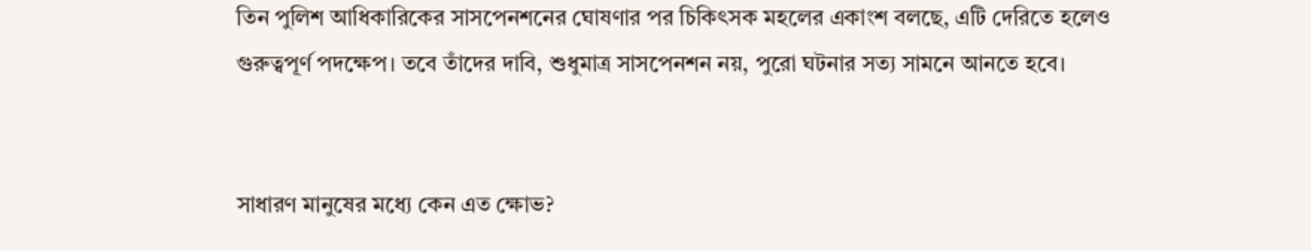তিন পুলিশ আধিকারিকের সাসপেনশনের ঘোষণার পর চিকিৎসক মহলের একাংশ বলছে, এটি দেরিতে হলেও গুরুত্বপূর্ণ পদক্ষেপ। তবে তাঁদের দাবি, শুধুমাত্র সাসপেনশন নয়, পুরো ঘটনার সত্য সামনে আনতে হবে।


সাধারণ মানুষের মধ্যে কেন এত ক্ষোভ?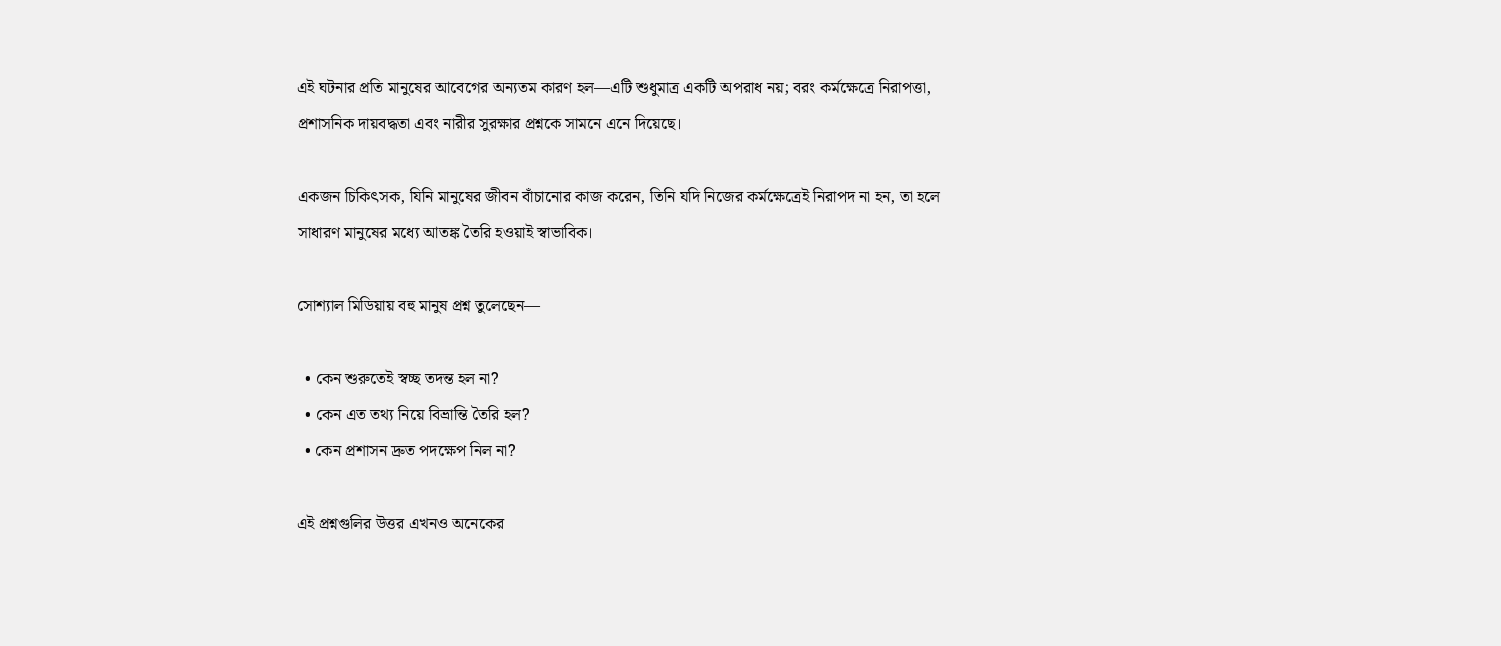এই ঘটনার প্রতি মানুষের আবেগের অন্যতম কারণ হল—এটি শুধুমাত্র একটি অপরাধ নয়; বরং কর্মক্ষেত্রে নিরাপত্তা, প্রশাসনিক দায়বদ্ধতা এবং নারীর সুরক্ষার প্রশ্নকে সামনে এনে দিয়েছে।

একজন চিকিৎসক, যিনি মানুষের জীবন বাঁচানোর কাজ করেন, তিনি যদি নিজের কর্মক্ষেত্রেই নিরাপদ না হন, তা হলে সাধারণ মানুষের মধ্যে আতঙ্ক তৈরি হওয়াই স্বাভাবিক।

সোশ্যাল মিডিয়ায় বহু মানুষ প্রশ্ন তুলেছেন—

  • কেন শুরুতেই স্বচ্ছ তদন্ত হল না?
  • কেন এত তথ্য নিয়ে বিভ্রান্তি তৈরি হল?
  • কেন প্রশাসন দ্রুত পদক্ষেপ নিল না?

এই প্রশ্নগুলির উত্তর এখনও অনেকের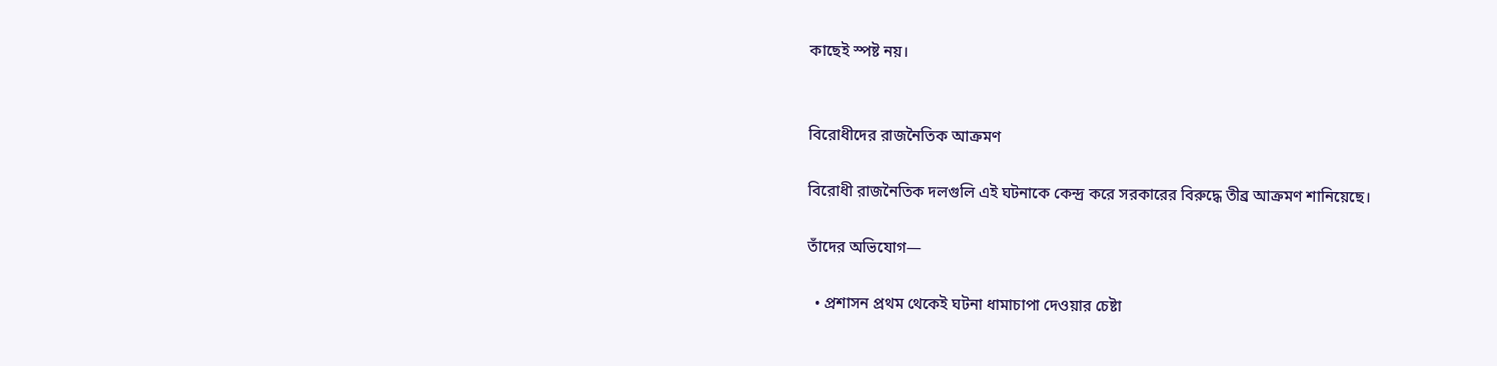কাছেই স্পষ্ট নয়।


বিরোধীদের রাজনৈতিক আক্রমণ

বিরোধী রাজনৈতিক দলগুলি এই ঘটনাকে কেন্দ্র করে সরকারের বিরুদ্ধে তীব্র আক্রমণ শানিয়েছে।

তাঁদের অভিযোগ—

  • প্রশাসন প্রথম থেকেই ঘটনা ধামাচাপা দেওয়ার চেষ্টা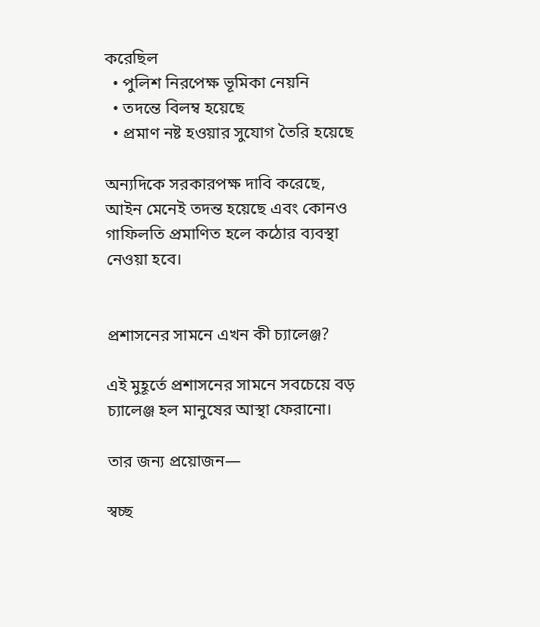করেছিল
  • পুলিশ নিরপেক্ষ ভূমিকা নেয়নি
  • তদন্তে বিলম্ব হয়েছে
  • প্রমাণ নষ্ট হওয়ার সুযোগ তৈরি হয়েছে

অন্যদিকে সরকারপক্ষ দাবি করেছে, আইন মেনেই তদন্ত হয়েছে এবং কোনও গাফিলতি প্রমাণিত হলে কঠোর ব্যবস্থা নেওয়া হবে।


প্রশাসনের সামনে এখন কী চ্যালেঞ্জ?

এই মুহূর্তে প্রশাসনের সামনে সবচেয়ে বড় চ্যালেঞ্জ হল মানুষের আস্থা ফেরানো।

তার জন্য প্রয়োজন—

স্বচ্ছ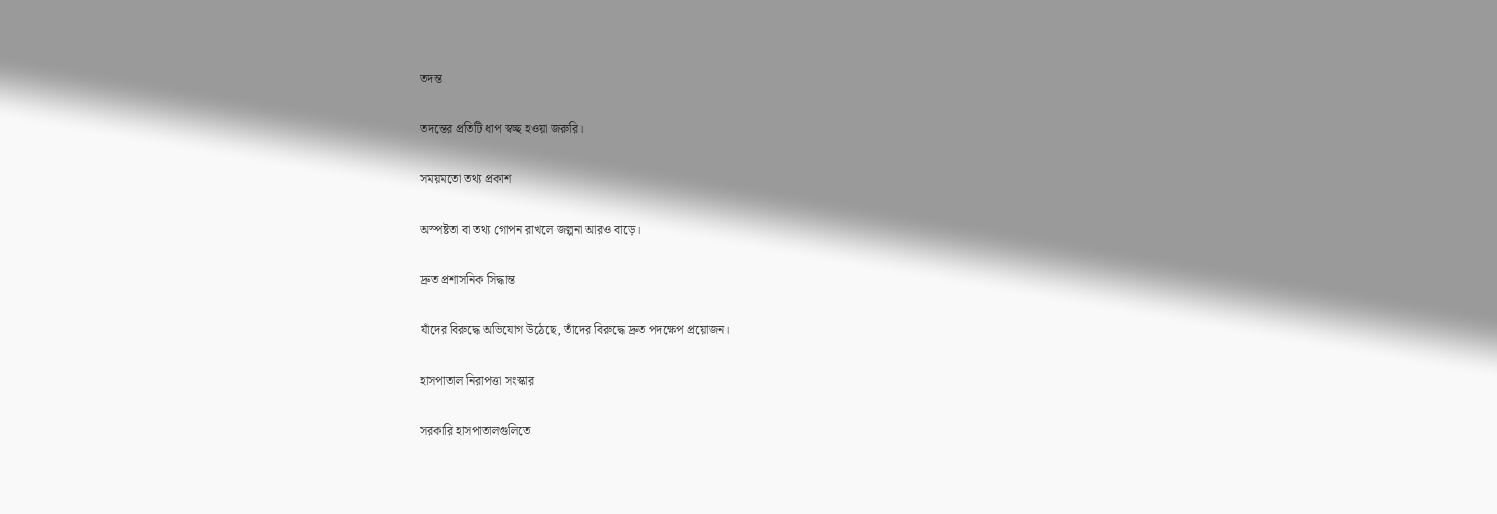তদন্ত

তদন্তের প্রতিটি ধাপ স্বচ্ছ হওয়া জরুরি।

সময়মতো তথ্য প্রকাশ

অস্পষ্টতা বা তথ্য গোপন রাখলে জল্পনা আরও বাড়ে।

দ্রুত প্রশাসনিক সিদ্ধান্ত

যাঁদের বিরুদ্ধে অভিযোগ উঠেছে, তাঁদের বিরুদ্ধে দ্রুত পদক্ষেপ প্রয়োজন।

হাসপাতাল নিরাপত্তা সংস্কার

সরকারি হাসপাতালগুলিতে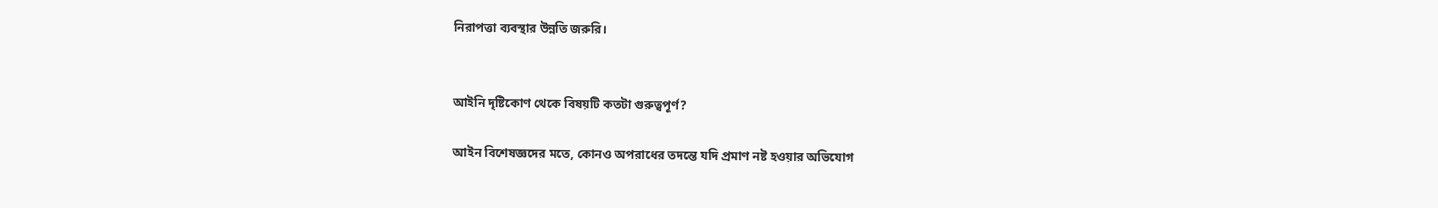নিরাপত্তা ব্যবস্থার উন্নতি জরুরি।


আইনি দৃষ্টিকোণ থেকে বিষয়টি কতটা গুরুত্বপূর্ণ?

আইন বিশেষজ্ঞদের মতে, কোনও অপরাধের তদন্তে যদি প্রমাণ নষ্ট হওয়ার অভিযোগ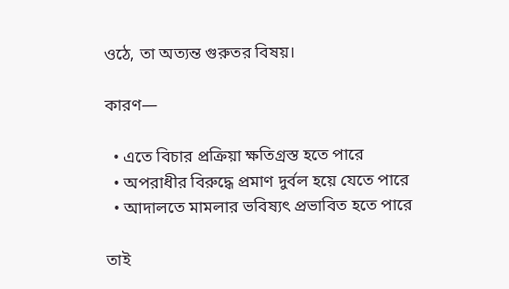ওঠে, তা অত্যন্ত গুরুতর বিষয়।

কারণ—

  • এতে বিচার প্রক্রিয়া ক্ষতিগ্রস্ত হতে পারে
  • অপরাধীর বিরুদ্ধে প্রমাণ দুর্বল হয়ে যেতে পারে
  • আদালতে মামলার ভবিষ্যৎ প্রভাবিত হতে পারে

তাই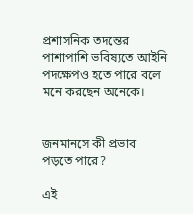প্রশাসনিক তদন্তের পাশাপাশি ভবিষ্যতে আইনি পদক্ষেপও হতে পারে বলে মনে করছেন অনেকে।


জনমানসে কী প্রভাব পড়তে পারে?

এই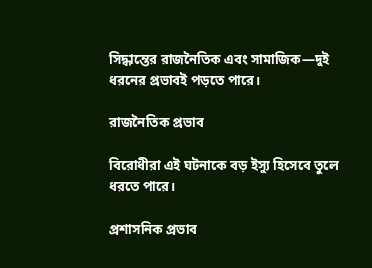সিদ্ধান্তের রাজনৈতিক এবং সামাজিক—দুই ধরনের প্রভাবই পড়তে পারে।

রাজনৈতিক প্রভাব

বিরোধীরা এই ঘটনাকে বড় ইস্যু হিসেবে তুলে ধরতে পারে।

প্রশাসনিক প্রভাব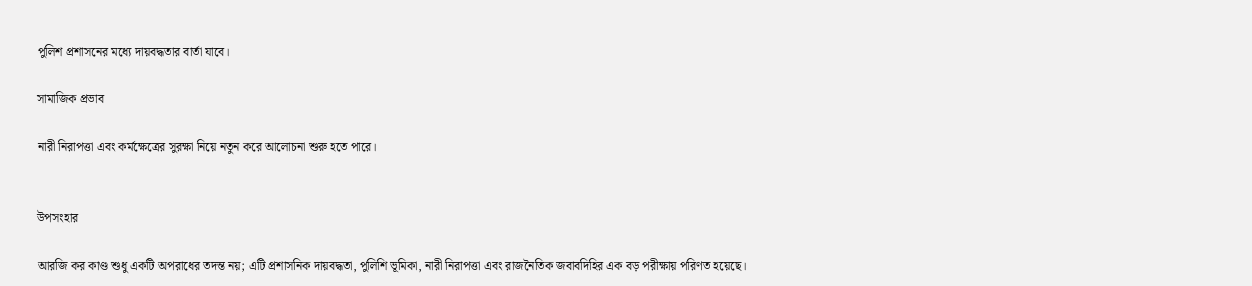পুলিশ প্রশাসনের মধ্যে দায়বদ্ধতার বার্তা যাবে।

সামাজিক প্রভাব

নারী নিরাপত্তা এবং কর্মক্ষেত্রের সুরক্ষা নিয়ে নতুন করে আলোচনা শুরু হতে পারে।


উপসংহার

আরজি কর কাণ্ড শুধু একটি অপরাধের তদন্ত নয়; এটি প্রশাসনিক দায়বদ্ধতা, পুলিশি ভূমিকা, নারী নিরাপত্তা এবং রাজনৈতিক জবাবদিহির এক বড় পরীক্ষায় পরিণত হয়েছে।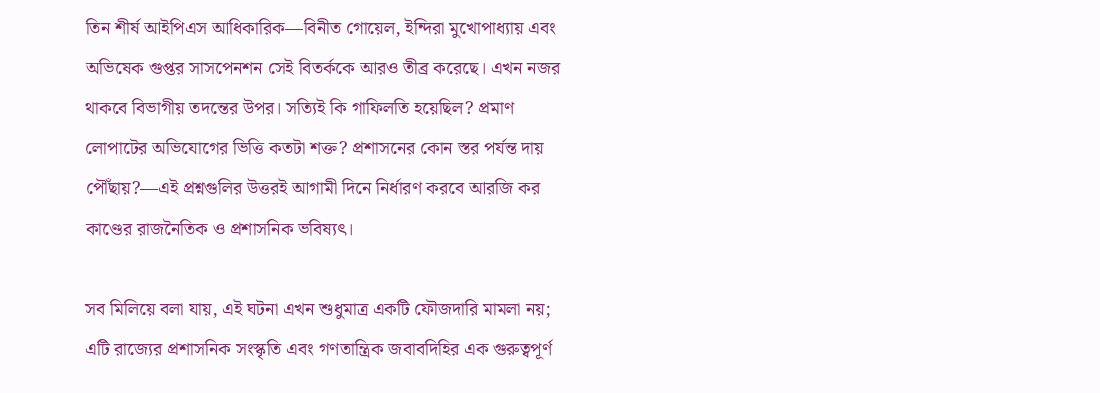তিন শীর্ষ আইপিএস আধিকারিক—বিনীত গোয়েল, ইন্দিরা মুখোপাধ্যায় এবং অভিষেক গুপ্তর সাসপেনশন সেই বিতর্ককে আরও তীব্র করেছে। এখন নজর থাকবে বিভাগীয় তদন্তের উপর। সত্যিই কি গাফিলতি হয়েছিল? প্রমাণ লোপাটের অভিযোগের ভিত্তি কতটা শক্ত? প্রশাসনের কোন স্তর পর্যন্ত দায় পৌঁছায়?—এই প্রশ্নগুলির উত্তরই আগামী দিনে নির্ধারণ করবে আরজি কর কাণ্ডের রাজনৈতিক ও প্রশাসনিক ভবিষ্যৎ।

সব মিলিয়ে বলা যায়, এই ঘটনা এখন শুধুমাত্র একটি ফৌজদারি মামলা নয়; এটি রাজ্যের প্রশাসনিক সংস্কৃতি এবং গণতান্ত্রিক জবাবদিহির এক গুরুত্বপূর্ণ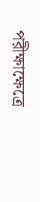পরীক্ষাক্ষেত্রে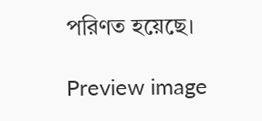পরিণত হয়েছে।

Preview image